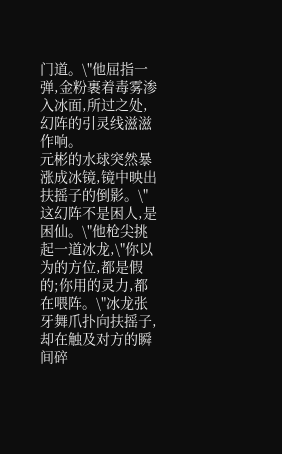门道。\"他屈指一弹,金粉裹着毒雾渗入冰面,所过之处,幻阵的引灵线滋滋作响。
元彬的水球突然暴涨成冰镜,镜中映出扶摇子的倒影。\"这幻阵不是困人,是困仙。\"他枪尖挑起一道冰龙,\"你以为的方位,都是假的;你用的灵力,都在喂阵。\"冰龙张牙舞爪扑向扶摇子,却在触及对方的瞬间碎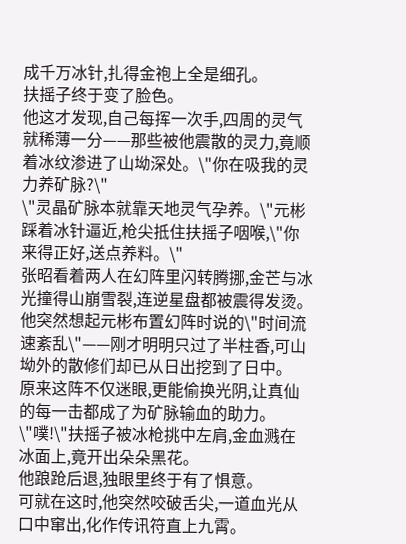成千万冰针,扎得金袍上全是细孔。
扶摇子终于变了脸色。
他这才发现,自己每挥一次手,四周的灵气就稀薄一分——那些被他震散的灵力,竟顺着冰纹渗进了山坳深处。\"你在吸我的灵力养矿脉?\"
\"灵晶矿脉本就靠天地灵气孕养。\"元彬踩着冰针逼近,枪尖抵住扶摇子咽喉,\"你来得正好,送点养料。\"
张昭看着两人在幻阵里闪转腾挪,金芒与冰光撞得山崩雪裂,连逆星盘都被震得发烫。
他突然想起元彬布置幻阵时说的\"时间流速紊乱\"——刚才明明只过了半柱香,可山坳外的散修们却已从日出挖到了日中。
原来这阵不仅迷眼,更能偷换光阴,让真仙的每一击都成了为矿脉输血的助力。
\"噗!\"扶摇子被冰枪挑中左肩,金血溅在冰面上,竟开出朵朵黑花。
他踉跄后退,独眼里终于有了惧意。
可就在这时,他突然咬破舌尖,一道血光从口中窜出,化作传讯符直上九霄。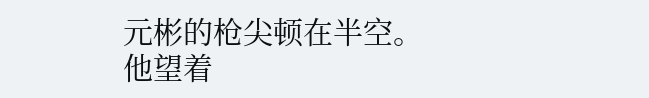元彬的枪尖顿在半空。
他望着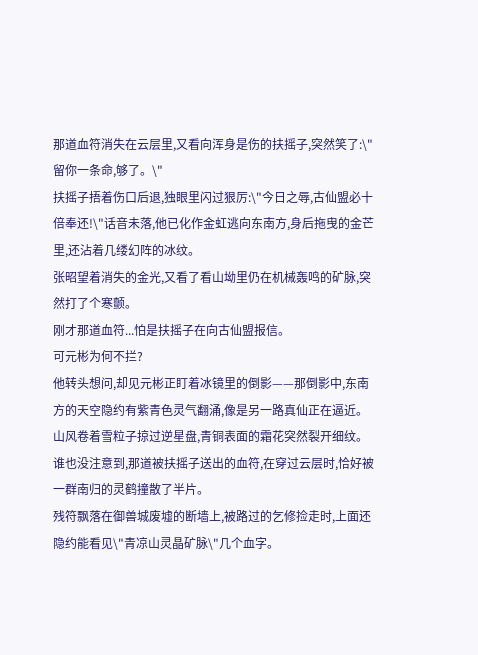那道血符消失在云层里,又看向浑身是伤的扶摇子,突然笑了:\"留你一条命,够了。\"
扶摇子捂着伤口后退,独眼里闪过狠厉:\"今日之辱,古仙盟必十倍奉还!\"话音未落,他已化作金虹逃向东南方,身后拖曳的金芒里,还沾着几缕幻阵的冰纹。
张昭望着消失的金光,又看了看山坳里仍在机械轰鸣的矿脉,突然打了个寒颤。
刚才那道血符...怕是扶摇子在向古仙盟报信。
可元彬为何不拦?
他转头想问,却见元彬正盯着冰镜里的倒影——那倒影中,东南方的天空隐约有紫青色灵气翻涌,像是另一路真仙正在逼近。
山风卷着雪粒子掠过逆星盘,青铜表面的霜花突然裂开细纹。
谁也没注意到,那道被扶摇子送出的血符,在穿过云层时,恰好被一群南归的灵鹤撞散了半片。
残符飘落在御兽城废墟的断墙上,被路过的乞修捡走时,上面还隐约能看见\"青凉山灵晶矿脉\"几个血字。